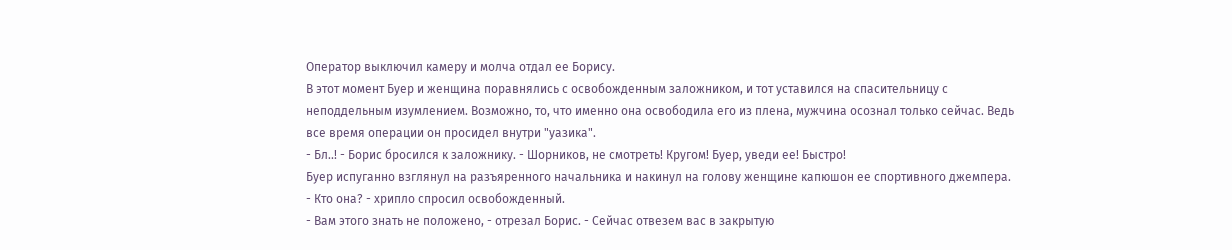Оператор выключил камеру и молча отдал ее Борису.
В этот момент Буер и женщина поравнялись с освобожденным заложником, и тот уставился на спасительницу с неподдельным изумлением. Возможно, то, что именно она освободила его из плена, мужчина осознал только сейчас. Ведь все время операции он просидел внутри "уазика".
- Бл..! - Борис бросился к заложнику. - Шорников, не смотреть! Кругом! Буер, уведи ее! Быстро!
Буер испуганно взглянул на разъяренного начальника и накинул на голову женщине капюшон ее спортивного джемпера.
- Кто она? - хрипло спросил освобожденный.
- Вам этого знать не положено, - отрезал Борис. - Сейчас отвезем вас в закрытую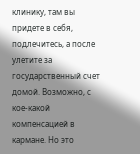клинику, там вы придете в себя, подлечитесь, а после улетите за государственный счет домой. Возможно, с кое-какой компенсацией в кармане. Но это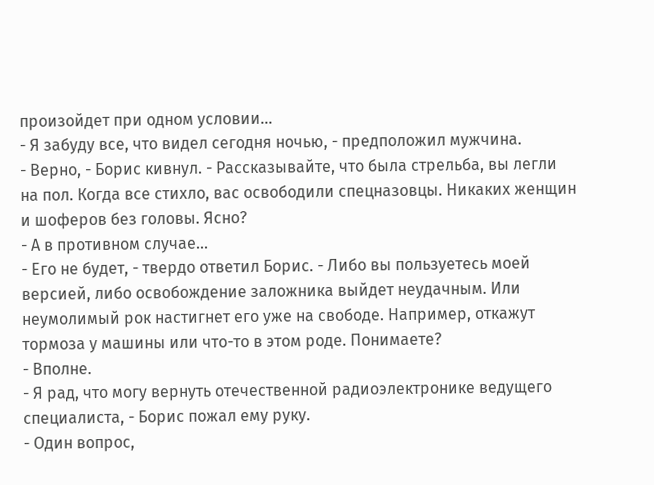произойдет при одном условии...
- Я забуду все, что видел сегодня ночью, - предположил мужчина.
- Верно, - Борис кивнул. - Рассказывайте, что была стрельба, вы легли на пол. Когда все стихло, вас освободили спецназовцы. Никаких женщин и шоферов без головы. Ясно?
- А в противном случае...
- Его не будет, - твердо ответил Борис. - Либо вы пользуетесь моей версией, либо освобождение заложника выйдет неудачным. Или неумолимый рок настигнет его уже на свободе. Например, откажут тормоза у машины или что-то в этом роде. Понимаете?
- Вполне.
- Я рад, что могу вернуть отечественной радиоэлектронике ведущего специалиста, - Борис пожал ему руку.
- Один вопрос,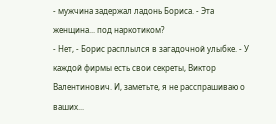- мужчина задержал ладонь Бориса. - Эта женщина... под наркотиком?
- Нет, - Борис расплылся в загадочной улыбке. - У каждой фирмы есть свои секреты, Виктор Валентинович. И, заметьте, я не расспрашиваю о ваших...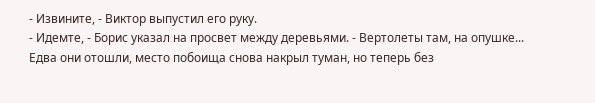- Извините, - Виктор выпустил его руку.
- Идемте, - Борис указал на просвет между деревьями. - Вертолеты там, на опушке...
Едва они отошли, место побоища снова накрыл туман, но теперь без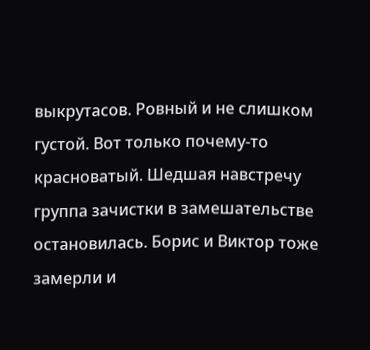выкрутасов. Ровный и не слишком густой. Вот только почему-то красноватый. Шедшая навстречу группа зачистки в замешательстве остановилась. Борис и Виктор тоже замерли и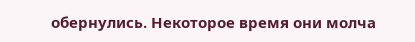обернулись. Некоторое время они молча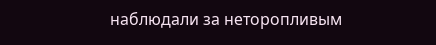наблюдали за неторопливым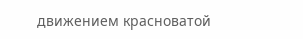движением красноватой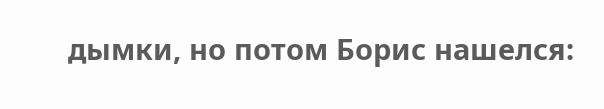дымки, но потом Борис нашелся: